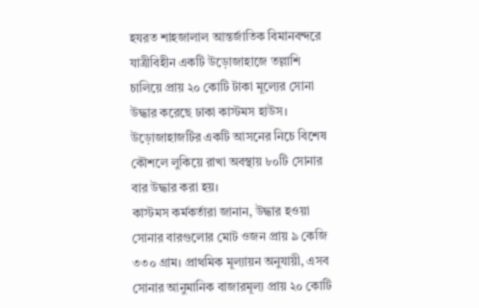হযরত শাহজালাল আন্তর্জাতিক বিমানবন্দরে যাত্রীবিহীন একটি উড়োজাহাজে তল্লাশি চালিয়ে প্রায় ২০ কোটি টাকা মূল্যের সোনা উদ্ধার করেছে ঢাকা কাস্টমস হাউস। উড়োজাহাজটির একটি আসনের নিচে বিশেষ কৌশলে লুকিয়ে রাখা অবস্থায় ৮০টি সোনার বার উদ্ধার করা হয়।
কাস্টমস কর্মকর্তারা জানান, উদ্ধার হওয়া সোনার বারগুলোর মোট ওজন প্রায় ৯ কেজি ৩৩০ গ্রাম। প্রাথমিক মূল্যায়ন অনুযায়ী, এসব সোনার আনুমানিক বাজারমূল্য প্রায় ২০ কোটি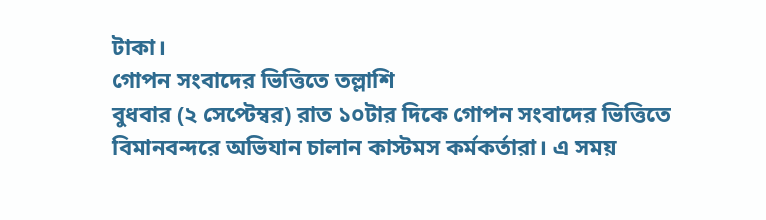টাকা।
গোপন সংবাদের ভিত্তিতে তল্লাশি
বুধবার (২ সেপ্টেম্বর) রাত ১০টার দিকে গোপন সংবাদের ভিত্তিতে বিমানবন্দরে অভিযান চালান কাস্টমস কর্মকর্তারা। এ সময়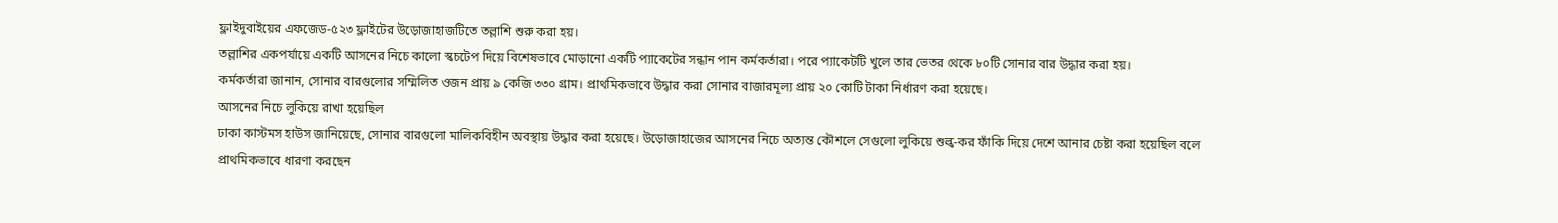ফ্লাইদুবাইয়ের এফজেড-৫২৩ ফ্লাইটের উড়োজাহাজটিতে তল্লাশি শুরু করা হয়।
তল্লাশির একপর্যায়ে একটি আসনের নিচে কালো স্কচটেপ দিয়ে বিশেষভাবে মোড়ানো একটি প্যাকেটের সন্ধান পান কর্মকর্তারা। পরে প্যাকেটটি খুলে তার ভেতর থেকে ৮০টি সোনার বার উদ্ধার করা হয়।
কর্মকর্তারা জানান, সোনার বারগুলোর সম্মিলিত ওজন প্রায় ৯ কেজি ৩৩০ গ্রাম। প্রাথমিকভাবে উদ্ধার করা সোনার বাজারমূল্য প্রায় ২০ কোটি টাকা নির্ধারণ করা হয়েছে।
আসনের নিচে লুকিয়ে রাখা হয়েছিল
ঢাকা কাস্টমস হাউস জানিয়েছে, সোনার বারগুলো মালিকবিহীন অবস্থায় উদ্ধার করা হয়েছে। উড়োজাহাজের আসনের নিচে অত্যন্ত কৌশলে সেগুলো লুকিয়ে শুল্ক-কর ফাঁকি দিয়ে দেশে আনার চেষ্টা করা হয়েছিল বলে প্রাথমিকভাবে ধারণা করছেন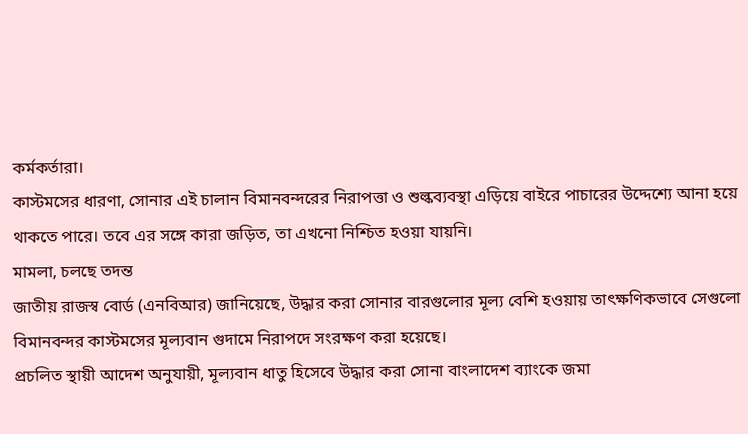কর্মকর্তারা।
কাস্টমসের ধারণা, সোনার এই চালান বিমানবন্দরের নিরাপত্তা ও শুল্কব্যবস্থা এড়িয়ে বাইরে পাচারের উদ্দেশ্যে আনা হয়ে থাকতে পারে। তবে এর সঙ্গে কারা জড়িত, তা এখনো নিশ্চিত হওয়া যায়নি।
মামলা, চলছে তদন্ত
জাতীয় রাজস্ব বোর্ড (এনবিআর) জানিয়েছে, উদ্ধার করা সোনার বারগুলোর মূল্য বেশি হওয়ায় তাৎক্ষণিকভাবে সেগুলো বিমানবন্দর কাস্টমসের মূল্যবান গুদামে নিরাপদে সংরক্ষণ করা হয়েছে।
প্রচলিত স্থায়ী আদেশ অনুযায়ী, মূল্যবান ধাতু হিসেবে উদ্ধার করা সোনা বাংলাদেশ ব্যাংকে জমা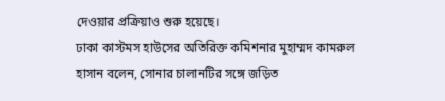দেওয়ার প্রক্রিয়াও শুরু হয়েছে।
ঢাকা কাস্টমস হাউসের অতিরিক্ত কমিশনার মুহাম্মদ কামরুল হাসান বলেন, সোনার চালানটির সঙ্গে জড়িত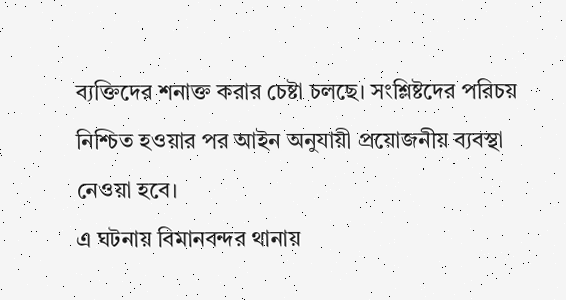ব্যক্তিদের শনাক্ত করার চেষ্টা চলছে। সংশ্লিষ্টদের পরিচয় নিশ্চিত হওয়ার পর আইন অনুযায়ী প্রয়োজনীয় ব্যবস্থা নেওয়া হবে।
এ ঘটনায় বিমানবন্দর থানায়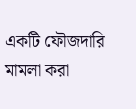একটি ফৌজদারি মামলা করা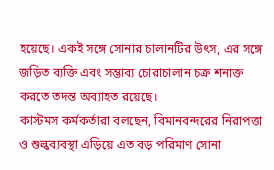হয়েছে। একই সঙ্গে সোনার চালানটির উৎস, এর সঙ্গে জড়িত ব্যক্তি এবং সম্ভাব্য চোরাচালান চক্র শনাক্ত করতে তদন্ত অব্যাহত রয়েছে।
কাস্টমস কর্মকর্তারা বলছেন, বিমানবন্দরের নিরাপত্তা ও শুল্কব্যবস্থা এড়িয়ে এত বড় পরিমাণ সোনা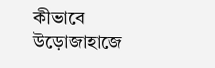কীভাবে উড়োজাহাজে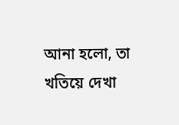আনা হলো, তা খতিয়ে দেখা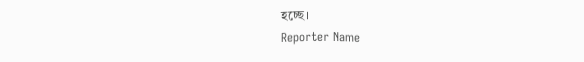হচ্ছে।
Reporter Name